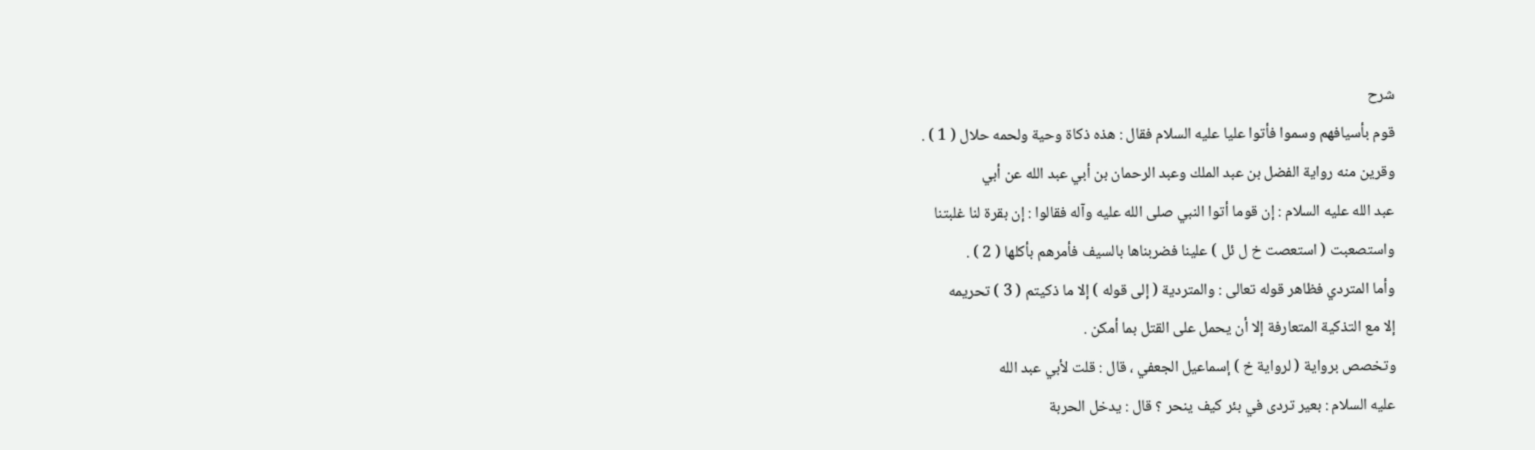شرح
قوم بأسيافهم وسموا فأتوا عليا عليه السلام فقال : هذه ذكاة وحية ولحمه حلال ( 1 ) .
وقرين منه رواية الفضل بن عبد الملك وعبد الرحمان بن أبي عبد الله عن أبي
عبد الله عليه السلام : إن قوما أتوا النبي صلى الله عليه وآله فقالوا : إن بقرة لنا غلبتنا
واستصعبت ( استعصت خ ل ئل ) علينا فضربناها بالسيف فأمرهم بأكلها ( 2 ) .
وأما المتردي فظاهر قوله تعالى : والمتردية ( إلى قوله ) إلا ما ذكيتم ( 3 ) تحريمه
إلا مع التذكية المتعارفة إلا أن يحمل على القتل بما أمكن .
وتخصص برواية ( لرواية خ ) إسماعيل الجعفي ، قال : قلت لأبي عبد الله
عليه السلام : بعير تردى في بئر كيف ينحر ؟ قال : يدخل الحربة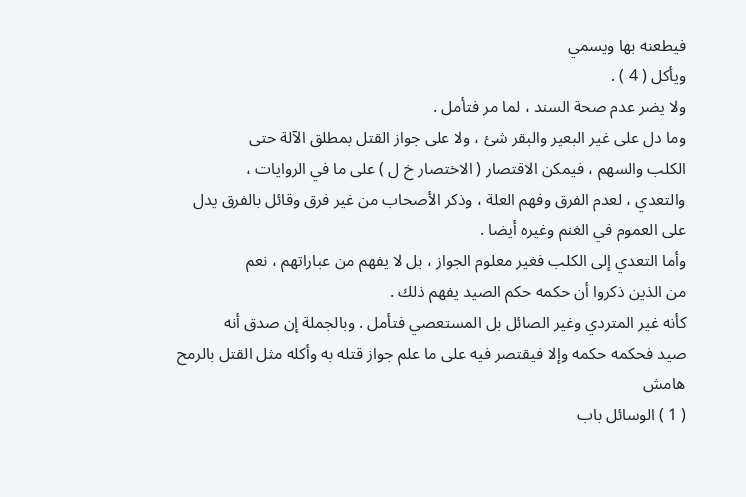فيطعنه بها ويسمي
ويأكل ( 4 ) .
ولا يضر عدم صحة السند ، لما مر فتأمل .
وما دل على غير البعير والبقر شئ ، ولا على جواز القتل بمطلق الآلة حتى
الكلب والسهم ، فيمكن الاقتصار ( الاختصار خ ل ) على ما في الروايات ،
والتعدي ، لعدم الفرق وفهم العلة ، وذكر الأصحاب من غير فرق وقائل بالفرق يدل
على العموم في الغنم وغيره أيضا .
وأما التعدي إلى الكلب فغير معلوم الجواز ، بل لا يفهم من عباراتهم ، نعم
من الذين ذكروا أن حكمه حكم الصيد يفهم ذلك .
كأنه غير المتردي وغير الصائل بل المستعصي فتأمل . وبالجملة إن صدق أنه
صيد فحكمه حكمه وإلا فيقتصر فيه على ما علم جواز قتله به وأكله مثل القتل بالرمح
هامش
( 1 ) الوسائل باب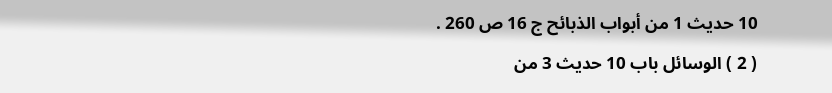10 حديث 1 من أبواب الذبائح ج 16 ص 260 .
( 2 ) الوسائل باب 10 حديث 3 من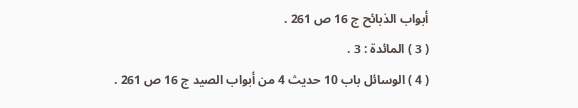أبواب الذبائح ج 16 ص 261 .
( 3 ) المائدة : 3 .
( 4 ) الوسائل باب 10 حديث 4 من أبواب الصيد ج 16 ص 261 .